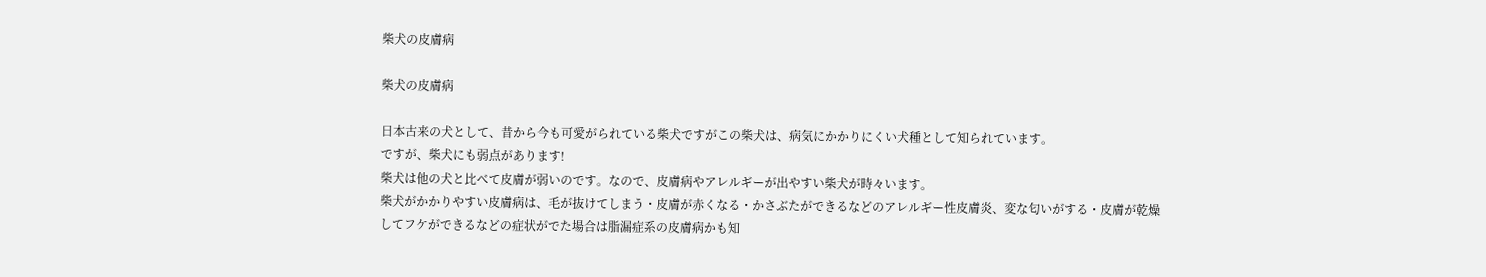柴犬の皮膚病

柴犬の皮膚病

日本古来の犬として、昔から今も可愛がられている柴犬ですがこの柴犬は、病気にかかりにくい犬種として知られています。
ですが、柴犬にも弱点があります!
柴犬は他の犬と比べて皮膚が弱いのです。なので、皮膚病やアレルギーが出やすい柴犬が時々います。
柴犬がかかりやすい皮膚病は、毛が抜けてしまう・皮膚が赤くなる・かさぶたができるなどのアレルギー性皮膚炎、変な匂いがする・皮膚が乾燥してフケができるなどの症状がでた場合は脂漏症系の皮膚病かも知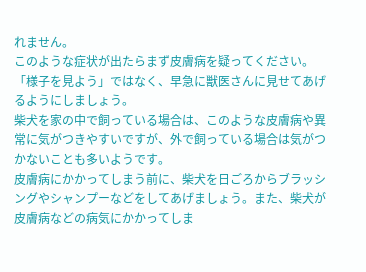れません。
このような症状が出たらまず皮膚病を疑ってください。「様子を見よう」ではなく、早急に獣医さんに見せてあげるようにしましょう。
柴犬を家の中で飼っている場合は、このような皮膚病や異常に気がつきやすいですが、外で飼っている場合は気がつかないことも多いようです。
皮膚病にかかってしまう前に、柴犬を日ごろからブラッシングやシャンプーなどをしてあげましょう。また、柴犬が皮膚病などの病気にかかってしま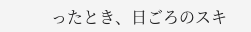ったとき、日ごろのスキ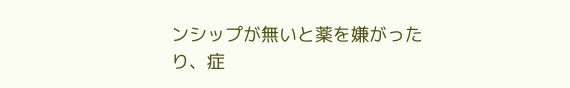ンシップが無いと薬を嫌がったり、症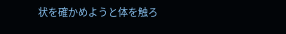状を確かめようと体を触ろ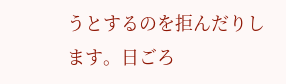うとするのを拒んだりします。日ごろ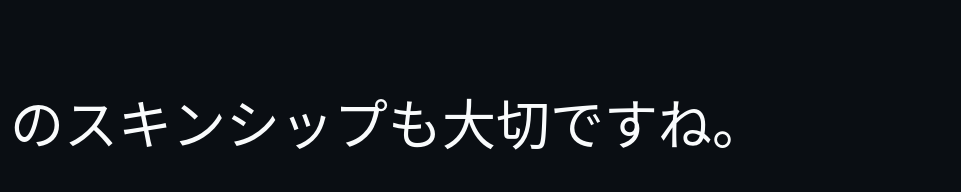のスキンシップも大切ですね。